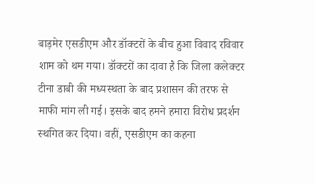बाड़मेर एसडीएम और डॉक्टरों के बीच हुआ विवाद रविवार शाम को थम गया। डॉक्टरों का दावा है कि जिला कलेक्टर टीना डाबी की मध्यस्थता के बाद प्रशासन की तरफ से माफी मांग ली गई। इसके बाद हमने हमारा विरोध प्रदर्शन स्थगित कर दिया। वहीं, एसडीएम का कहना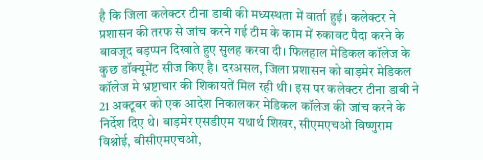है कि जिला कलेक्टर टीना डाबी की मध्यस्थता में वार्ता हुई। कलेक्टर ने प्रशासन की तरफ से जांच करने गई टीम के काम में रुकावट पैदा करने के बावजूद बड़प्पन दिखाते हुए सुलह करवा दी। फिलहाल मेडिकल कॉलेज के कुछ डॉक्यूमेंट सीज किए है। दरअसल, जिला प्रशासन को बाड़मेर मेडिकल कॉलेज मे भ्रष्टाचार की शिकायतें मिल रही थी। इस पर कलेक्टर टीना डाबी ने 21 अक्टूबर को एक आदेश निकालकर मेडिकल कॉलेज की जांच करने के निर्देश दिए थे। बाड़मेर एसडीएम यथार्थ शिखर, सीएमएचओ विष्णुराम विश्नोई, बीसीएमएचओ,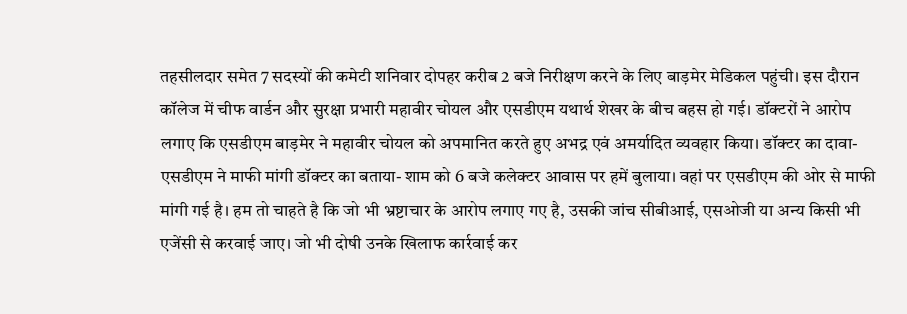तहसीलदार समेत 7 सदस्यों की कमेटी शनिवार दोपहर करीब 2 बजे निरीक्षण करने के लिए बाड़मेर मेडिकल पहुंची। इस दौरान कॉलेज में चीफ वार्डन और सुरक्षा प्रभारी महावीर चोयल और एसडीएम यथार्थ शेखर के बीच बहस हो गई। डॉक्टरों ने आरोप लगाए कि एसडीएम बाड़मेर ने महावीर चोयल को अपमानित करते हुए अभद्र एवं अमर्यादित व्यवहार किया। डॉक्टर का दावा- एसडीएम ने माफी मांगी डॉक्टर का बताया- शाम को 6 बजे कलेक्टर आवास पर हमें बुलाया। वहां पर एसडीएम की ओर से माफी मांगी गई है। हम तो चाहते है कि जो भी भ्रष्टाचार के आरोप लगाए गए है, उसकी जांच सीबीआई, एसओजी या अन्य किसी भी एजेंसी से करवाई जाए। जो भी दोषी उनके खिलाफ कार्रवाई कर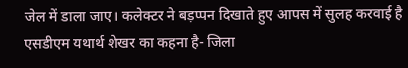जेल में डाला जाए। कलेक्टर ने बड़प्पन दिखाते हुए आपस में सुलह करवाई है एसडीएम यथार्थ शेखर का कहना है- जिला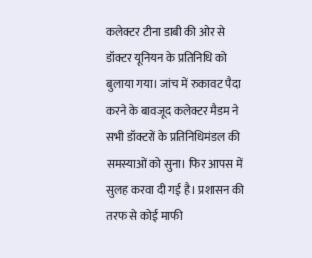कलेक्टर टीना डाबी की ओर से डॉक्टर यूनियन के प्रतिनिधि को बुलाया गया। जांच में रुकावट पैदा करने के बावजूद कलेक्टर मैडम ने सभी डॉक्टरों के प्रतिनिधिमंडल की समस्याओं को सुना। फिर आपस में सुलह करवा दी गई है। प्रशासन की तरफ से कोई माफी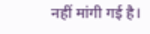नहीं मांगी गई है।